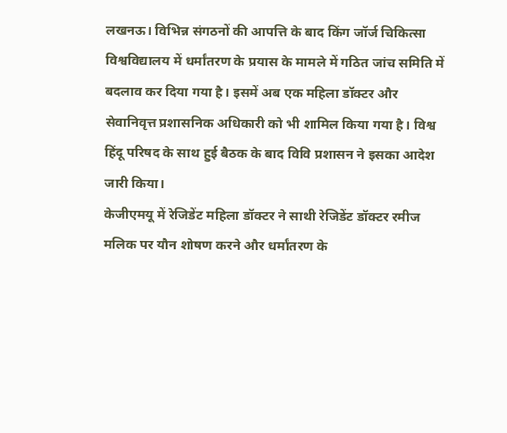लखनऊ। विभिन्न संगठनों की आपत्ति के बाद किंग जॉर्ज चिकित्सा विश्वविद्यालय में धर्मांतरण के प्रयास के मामले में गठित जांच समिति में बदलाव कर दिया गया है। इसमें अब एक महिला डॉक्टर और सेवानिवृत्त प्रशासनिक अधिकारी को भी शामिल किया गया है। विश्व हिंदू परिषद के साथ हुई बैठक के बाद विवि प्रशासन ने इसका आदेश जारी किया।
केजीएमयू में रेजिडेंट महिला डॉक्टर ने साथी रेजिडेंट डॉक्टर रमीज मलिक पर यौन शोषण करने और धर्मांतरण के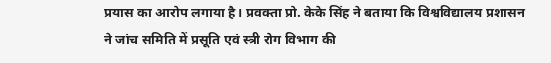प्रयास का आरोप लगाया है। प्रवक्ता प्रो. केके सिंह ने बताया कि विश्वविद्यालय प्रशासन ने जांच समिति में प्रसूति एवं स्त्री रोग विभाग की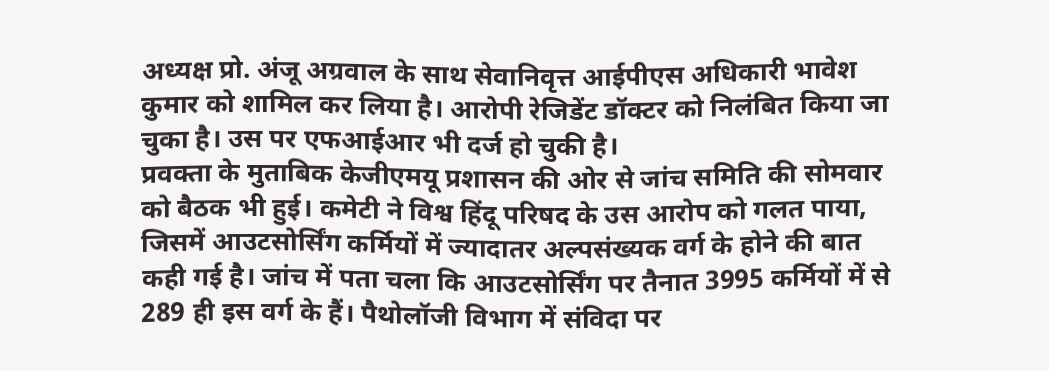अध्यक्ष प्रो. अंजू अग्रवाल के साथ सेवानिवृत्त आईपीएस अधिकारी भावेश कुमार को शामिल कर लिया है। आरोपी रेजिडेंट डॉक्टर को निलंबित किया जा चुका है। उस पर एफआईआर भी दर्ज हो चुकी है।
प्रवक्ता के मुताबिक केजीएमयू प्रशासन की ओर से जांच समिति की सोमवार को बैठक भी हुई। कमेटी ने विश्व हिंदू परिषद के उस आरोप को गलत पाया, जिसमें आउटसोर्सिंग कर्मियों में ज्यादातर अल्पसंख्यक वर्ग के होने की बात कही गई है। जांच में पता चला कि आउटसोर्सिंग पर तैनात 3995 कर्मियों में से 289 ही इस वर्ग के हैं। पैथोलॉजी विभाग में संविदा पर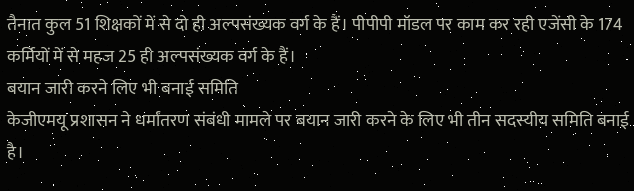तैनात कुल 51 शिक्षकों में से दो ही अल्पसंख्यक वर्ग के हैं। पीपीपी मॉडल पर काम कर रही एजेंसी के 174 कर्मियों में से महज 25 ही अल्पसंख्यक वर्ग के हैं।
बयान जारी करने लिए भी बनाई समिति
केजीएमयू प्रशासन ने धर्मांतरण संबंधी मामले पर बयान जारी करने के लिए भी तीन सदस्यीय समिति बनाई है।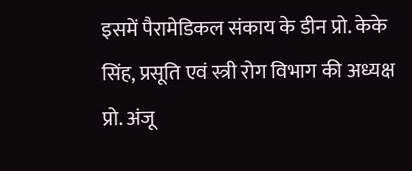इसमें पैरामेडिकल संकाय के डीन प्रो. केके सिंह, प्रसूति एवं स्त्री रोग विभाग की अध्यक्ष प्रो. अंजू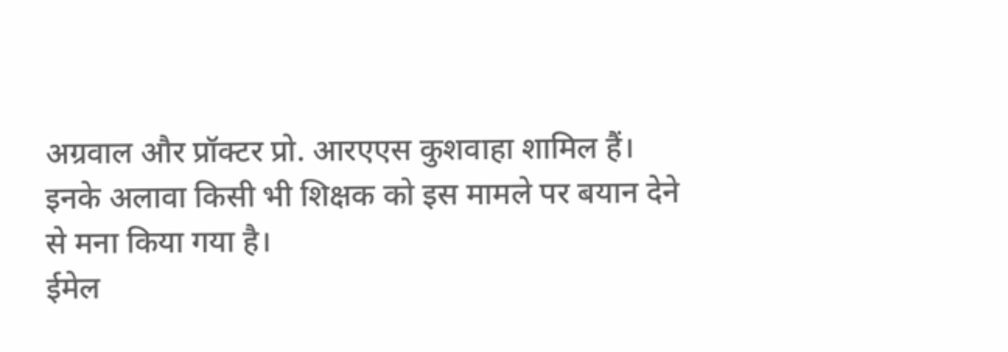अग्रवाल और प्रॉक्टर प्रो. आरएएस कुशवाहा शामिल हैं। इनके अलावा किसी भी शिक्षक को इस मामले पर बयान देने से मना किया गया है।
ईमेल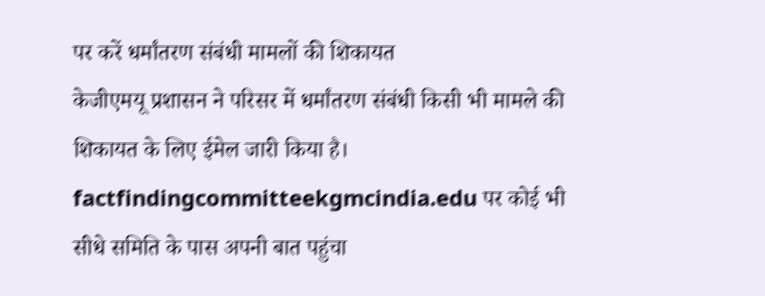पर करें धर्मांतरण संबंधी मामलों की शिकायत
केजीएमयू प्रशासन ने परिसर में धर्मांतरण संबंधी किसी भी मामले की शिकायत के लिए ईमेल जारी किया है। factfindingcommitteekgmcindia.edu पर कोई भी सीधे समिति के पास अपनी बात पहुंचा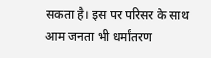सकता है। इस पर परिसर के साथ आम जनता भी धर्मांतरण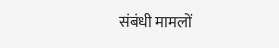संबंधी मामलों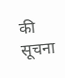की सूचना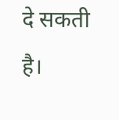दे सकती है।